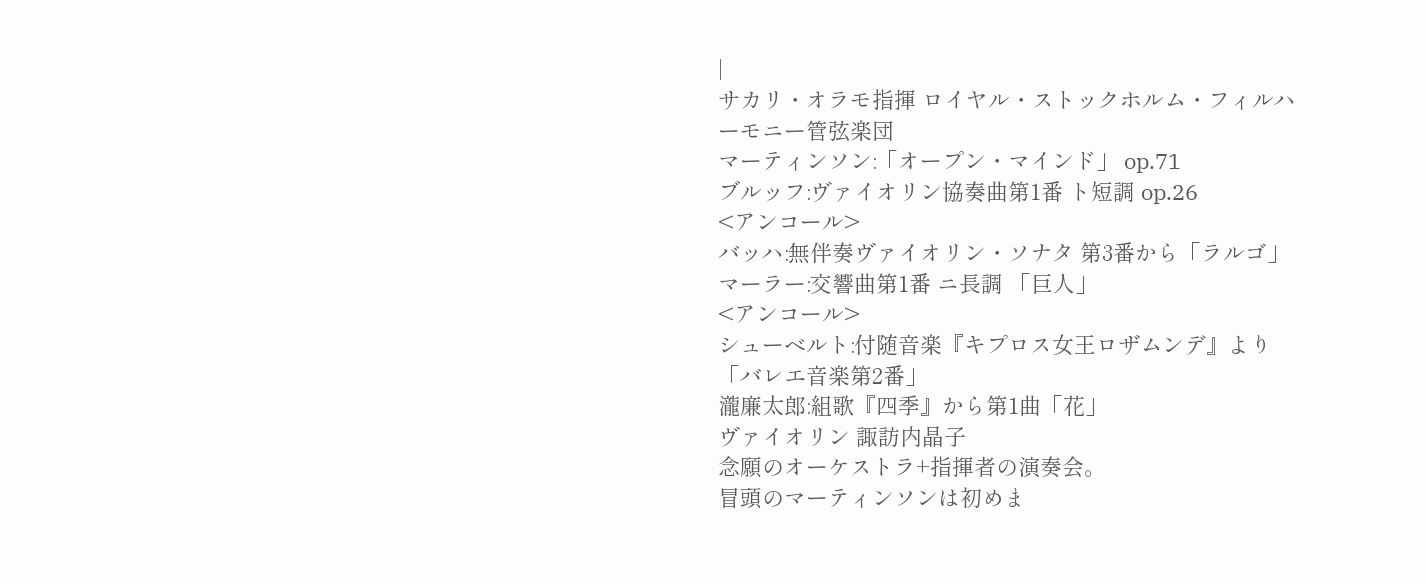|
サカリ・オラモ指揮 ロイヤル・ストックホルム・フィルハーモニー管弦楽団
マーティンソン:「オープン・マインド」 op.71
ブルッフ:ヴァイオリン協奏曲第1番 ト短調 op.26
<アンコール>
バッハ:無伴奏ヴァイオリン・ソナタ 第3番から「ラルゴ」
マーラー:交響曲第1番 ニ長調 「巨人」
<アンコール>
シューベルト:付随音楽『キプロス女王ロザムンデ』より「バレエ音楽第2番」
瀧廉太郎:組歌『四季』から第1曲「花」
ヴァイオリン 諏訪内晶子
念願のオーケストラ+指揮者の演奏会。
冒頭のマーティンソンは初めま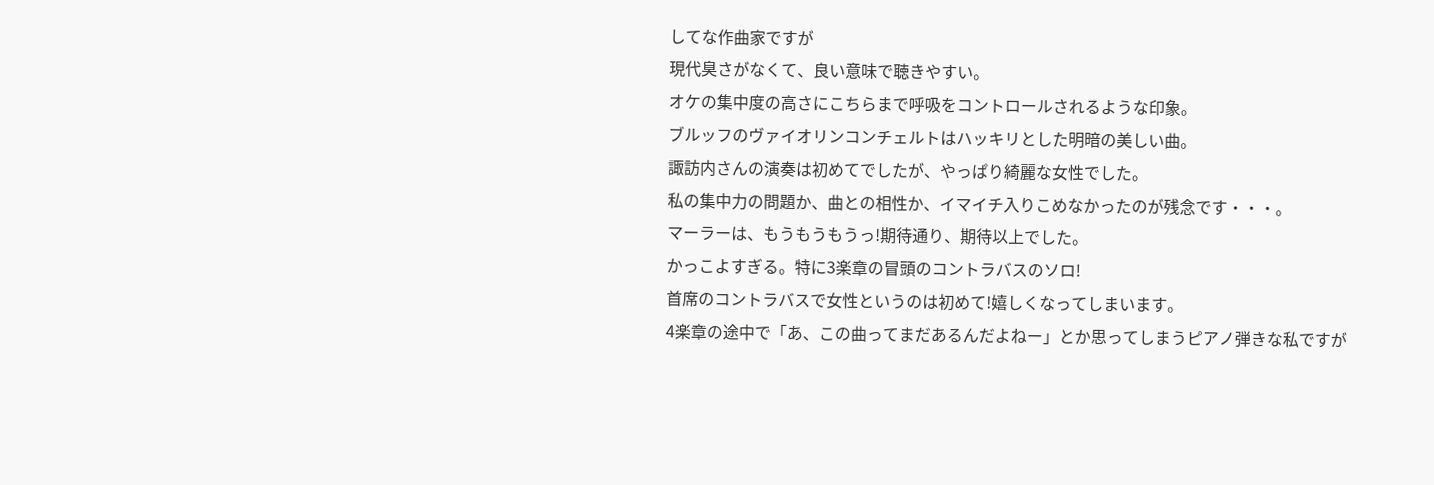してな作曲家ですが
現代臭さがなくて、良い意味で聴きやすい。
オケの集中度の高さにこちらまで呼吸をコントロールされるような印象。
ブルッフのヴァイオリンコンチェルトはハッキリとした明暗の美しい曲。
諏訪内さんの演奏は初めてでしたが、やっぱり綺麗な女性でした。
私の集中力の問題か、曲との相性か、イマイチ入りこめなかったのが残念です・・・。
マーラーは、もうもうもうっ!期待通り、期待以上でした。
かっこよすぎる。特に3楽章の冒頭のコントラバスのソロ!
首席のコントラバスで女性というのは初めて!嬉しくなってしまいます。
4楽章の途中で「あ、この曲ってまだあるんだよねー」とか思ってしまうピアノ弾きな私ですが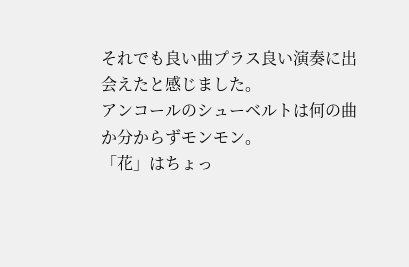それでも良い曲プラス良い演奏に出会えたと感じました。
アンコールのシューベルトは何の曲か分からずモンモン。
「花」はちょっ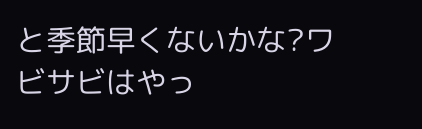と季節早くないかな?ワビサビはやっ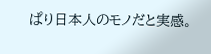ぱり日本人のモノだと実感。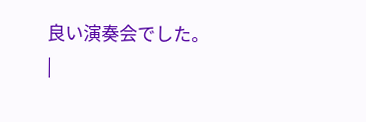良い演奏会でした。
|